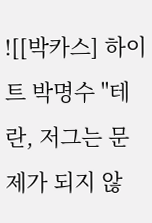![[박카스] 하이트 박명수 "테란, 저그는 문제가 되지 않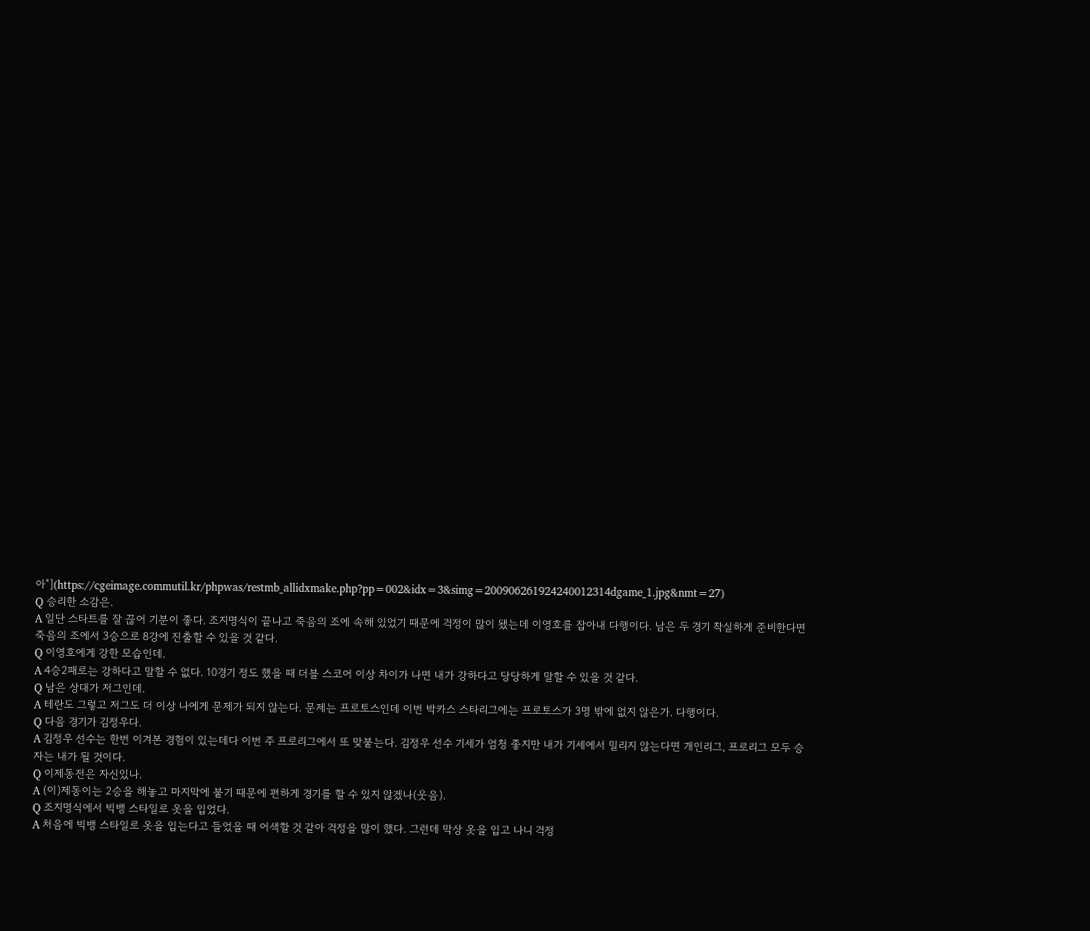아"](https://cgeimage.commutil.kr/phpwas/restmb_allidxmake.php?pp=002&idx=3&simg=200906261924240012314dgame_1.jpg&nmt=27)
Q 승리한 소감은.
A 일단 스타트를 잘 끊어 기분이 좋다. 조지명식이 끝나고 죽음의 조에 속해 있었기 때문에 걱정이 많이 됐는데 이영호를 잡아내 다행이다. 남은 두 경기 착실하게 준비한다면 죽음의 조에서 3승으로 8강에 진출할 수 있을 것 같다.
Q 이영호에게 강한 모습인데.
A 4승2패로는 강하다고 말할 수 없다. 10경기 정도 했을 때 더블 스코어 이상 차이가 나면 내가 강하다고 당당하게 말할 수 있을 것 같다.
Q 남은 상대가 저그인데.
A 테란도 그렇고 저그도 더 이상 나에게 문제가 되지 않는다. 문제는 프로토스인데 이번 박카스 스타리그에는 프로토스가 3명 밖에 없지 않은가. 다행이다.
Q 다음 경기가 김정우다.
A 김정우 선수는 한번 이겨본 경험이 있는데다 이번 주 프로리그에서 또 맞붙는다. 김정우 선수 기세가 엄청 좋지만 내가 기세에서 밀리지 않는다면 개인리그, 프로리그 모두 승자는 내가 될 것이다.
Q 이제동전은 자신있나.
A (이)제동이는 2승을 해놓고 마지막에 붙기 때문에 편하게 경기를 할 수 있지 않겠나(웃음).
Q 조지명식에서 빅뱅 스타일로 옷을 입었다.
A 처음에 빅뱅 스타일로 옷을 입는다고 들었을 때 어색할 것 같아 걱정을 많이 했다. 그런데 막상 옷을 입고 나니 걱정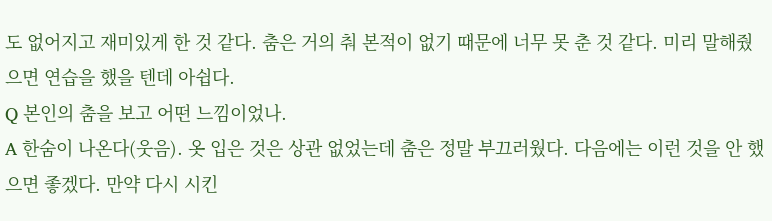도 없어지고 재미있게 한 것 같다. 춤은 거의 춰 본적이 없기 때문에 너무 못 춘 것 같다. 미리 말해줬으면 연습을 했을 텐데 아쉽다.
Q 본인의 춤을 보고 어떤 느낌이었나.
A 한숨이 나온다(웃음). 옷 입은 것은 상관 없었는데 춤은 정말 부끄러웠다. 다음에는 이런 것을 안 했으면 좋겠다. 만약 다시 시킨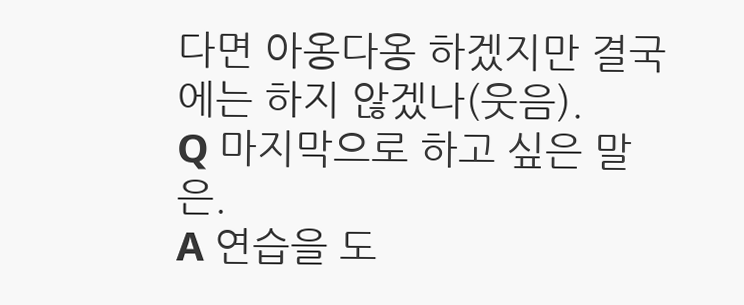다면 아옹다옹 하겠지만 결국에는 하지 않겠나(웃음).
Q 마지막으로 하고 싶은 말은.
A 연습을 도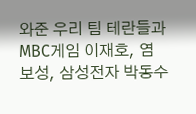와준 우리 팀 테란들과 MBC게임 이재호, 염보성, 삼성전자 박동수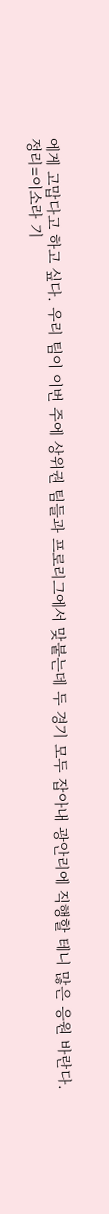에게 고맙다고 하고 싶다. 우리 팀이 이번 주에 상위권 팀들과 프로리그에서 맞붙는데 두 경기 모두 잡아내 광안리에 직행할 테니 많은 응원 바란다.
정리=이소라 기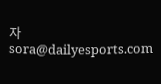자 sora@dailyesports.com